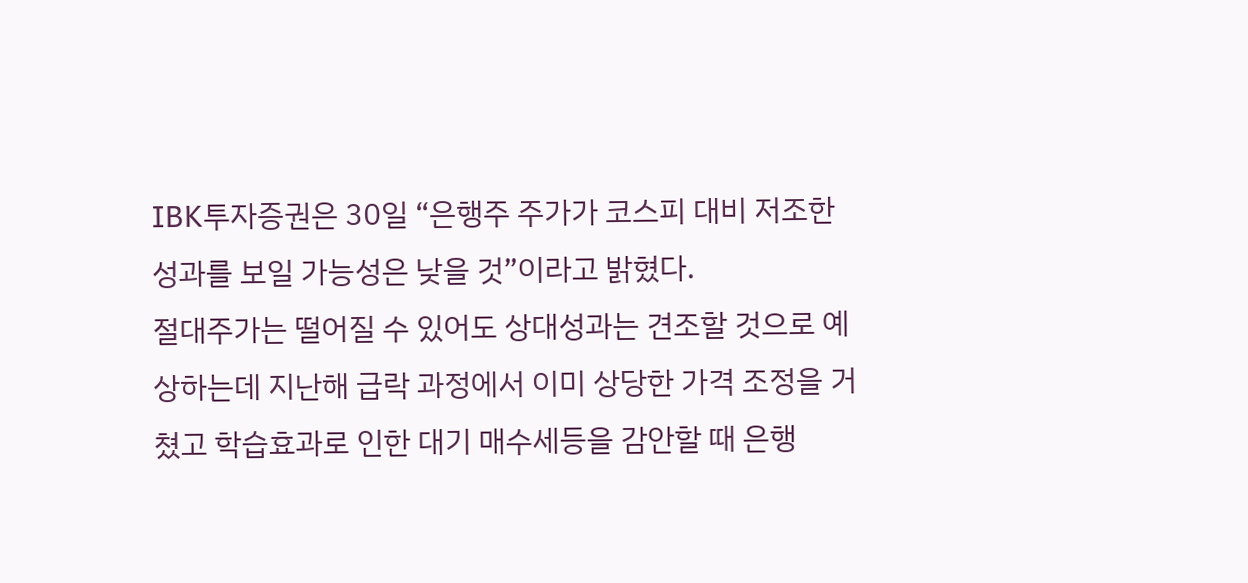IBK투자증권은 30일 “은행주 주가가 코스피 대비 저조한 성과를 보일 가능성은 낮을 것”이라고 밝혔다.
절대주가는 떨어질 수 있어도 상대성과는 견조할 것으로 예상하는데 지난해 급락 과정에서 이미 상당한 가격 조정을 거쳤고 학습효과로 인한 대기 매수세등을 감안할 때 은행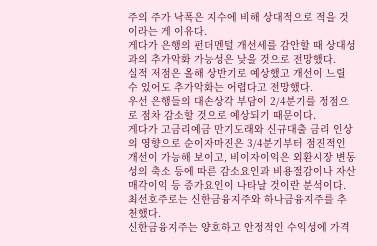주의 주가 낙폭은 지수에 비해 상대적으로 적을 것이라는 게 이유다.
게다가 은행의 펀더멘털 개선세를 감안할 때 상대성과의 추가악화 가능성은 낮을 것으로 전망했다.
실적 저점은 올해 상반기로 예상했고 개선이 느릴 수 있어도 추가악화는 어렵다고 전망했다.
우선 은행들의 대손상각 부담이 2/4분기를 정점으로 점차 감소할 것으로 예상되기 때문이다.
게다가 고금리예금 만기도래와 신규대출 금리 인상의 영향으로 순이자마진은 3/4분기부터 점진적인 개선이 가능해 보이고, 비이자이익은 외환시장 변동성의 축소 등에 따른 감소요인과 비용절감이나 자산매각이익 등 증가요인이 나타날 것이란 분석이다.
최선호주로는 신한금융지주와 하나금융지주를 추천했다.
신한금융지주는 양호하고 안정적인 수익성에 가격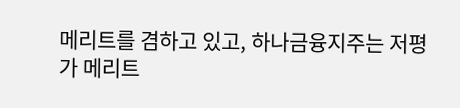메리트를 겸하고 있고, 하나금융지주는 저평가 메리트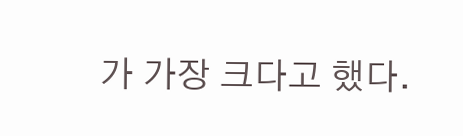가 가장 크다고 했다.